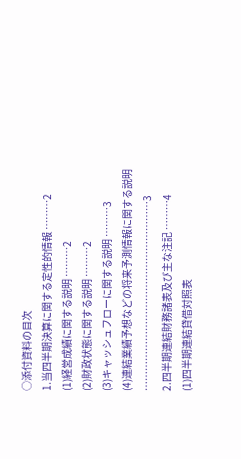○添付資料の目次
1.当四半期決算に関する定性的情報 ………2
(1)経営成績に関する説明 ………2
(2)財政状態に関する説明 ………2
(3)キャッシュフローに関する説明 ………3
(4)連結業績予想などの将来予測情報に関する説明 …………………………………………………3
2.四半期連結財務諸表及び主な注記 ………4
(1)四半期連結貸借対照表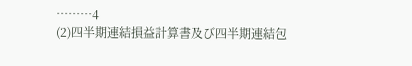………4
(2)四半期連結損益計算書及び四半期連結包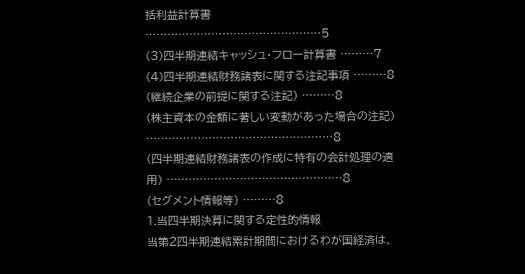括利益計算書 …………………………………………5
(3)四半期連結キャッシュ・フロー計算書 ………7
(4)四半期連結財務諸表に関する注記事項 ………8
(継続企業の前提に関する注記) ………8
(株主資本の金額に著しい変動があった場合の注記) ……………………………………………8
(四半期連結財務諸表の作成に特有の会計処理の適用) …………………………………………8
(セグメント情報等) ………8
1.当四半期決算に関する定性的情報
当第2四半期連結累計期間におけるわが国経済は、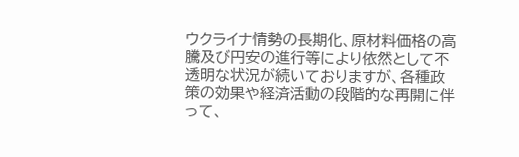ウクライナ情勢の長期化、原材料価格の高騰及び円安の進行等により依然として不透明な状況が続いておりますが、各種政策の効果や経済活動の段階的な再開に伴って、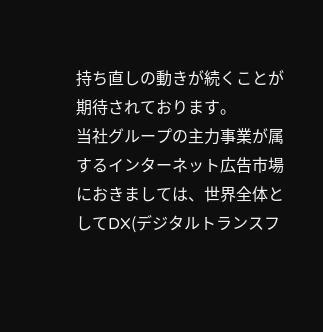持ち直しの動きが続くことが期待されております。
当社グループの主力事業が属するインターネット広告市場におきましては、世界全体としてDX(デジタルトランスフ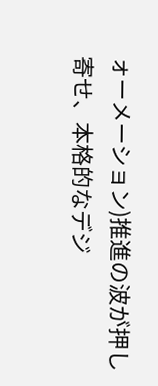ォーメーション)推進の波が押し寄せ、本格的なデジ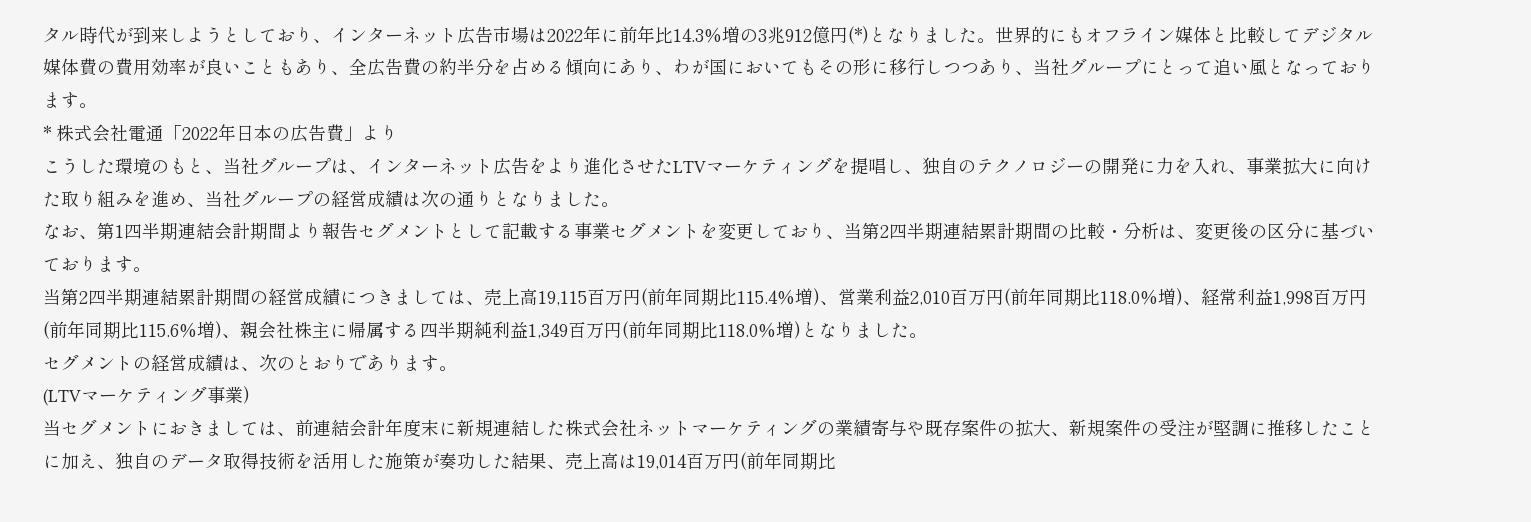タル時代が到来しようとしており、インターネット広告市場は2022年に前年比14.3%増の3兆912億円(*)となりました。世界的にもオフライン媒体と比較してデジタル媒体費の費用効率が良いこともあり、全広告費の約半分を占める傾向にあり、わが国においてもその形に移行しつつあり、当社グループにとって追い風となっております。
* 株式会社電通「2022年日本の広告費」より
こうした環境のもと、当社グループは、インターネット広告をより進化させたLTVマーケティングを提唱し、独自のテクノロジーの開発に力を入れ、事業拡大に向けた取り組みを進め、当社グループの経営成績は次の通りとなりました。
なお、第1四半期連結会計期間より報告セグメントとして記載する事業セグメントを変更しており、当第2四半期連結累計期間の比較・分析は、変更後の区分に基づいております。
当第2四半期連結累計期間の経営成績につきましては、売上高19,115百万円(前年同期比115.4%増)、営業利益2,010百万円(前年同期比118.0%増)、経常利益1,998百万円(前年同期比115.6%増)、親会社株主に帰属する四半期純利益1,349百万円(前年同期比118.0%増)となりました。
セグメントの経営成績は、次のとおりであります。
(LTVマーケティング事業)
当セグメントにおきましては、前連結会計年度末に新規連結した株式会社ネットマーケティングの業績寄与や既存案件の拡大、新規案件の受注が堅調に推移したことに加え、独自のデータ取得技術を活用した施策が奏功した結果、売上高は19,014百万円(前年同期比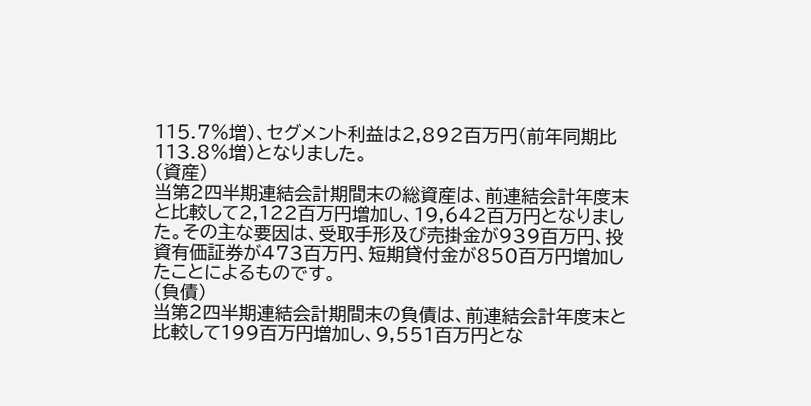115.7%増)、セグメント利益は2,892百万円(前年同期比113.8%増)となりました。
(資産)
当第2四半期連結会計期間末の総資産は、前連結会計年度末と比較して2,122百万円増加し、19,642百万円となりました。その主な要因は、受取手形及び売掛金が939百万円、投資有価証券が473百万円、短期貸付金が850百万円増加したことによるものです。
(負債)
当第2四半期連結会計期間末の負債は、前連結会計年度末と比較して199百万円増加し、9,551百万円とな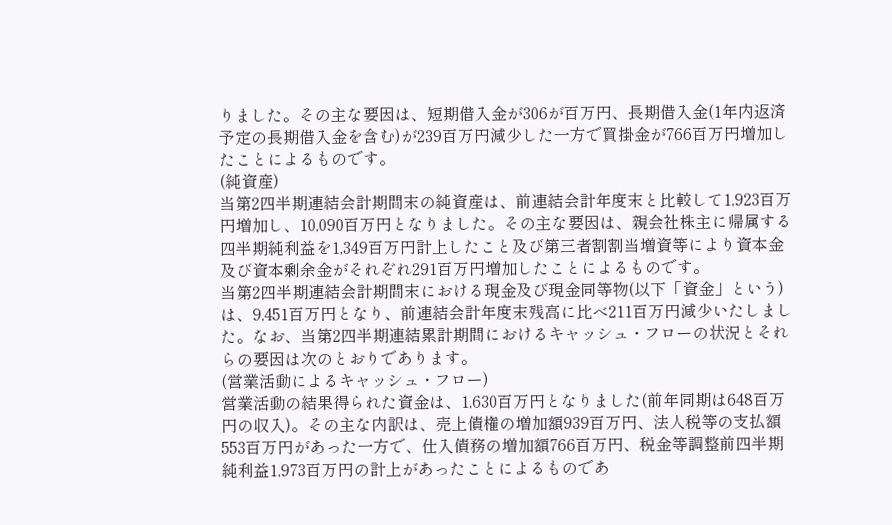りました。その主な要因は、短期借入金が306が百万円、長期借入金(1年内返済予定の長期借入金を含む)が239百万円減少した一方で買掛金が766百万円増加したことによるものです。
(純資産)
当第2四半期連結会計期間末の純資産は、前連結会計年度末と比較して1,923百万円増加し、10,090百万円となりました。その主な要因は、親会社株主に帰属する四半期純利益を1,349百万円計上したこと及び第三者割割当増資等により資本金及び資本剰余金がそれぞれ291百万円増加したことによるものです。
当第2四半期連結会計期間末における現金及び現金同等物(以下「資金」という)は、9,451百万円となり、前連結会計年度末残高に比べ211百万円減少いたしました。なお、当第2四半期連結累計期間におけるキャッシュ・フローの状況とそれらの要因は次のとおりであります。
(営業活動によるキャッシュ・フロー)
営業活動の結果得られた資金は、1,630百万円となりました(前年同期は648百万円の収入)。その主な内訳は、売上債権の増加額939百万円、法人税等の支払額553百万円があった一方で、仕入債務の増加額766百万円、税金等調整前四半期純利益1,973百万円の計上があったことによるものであ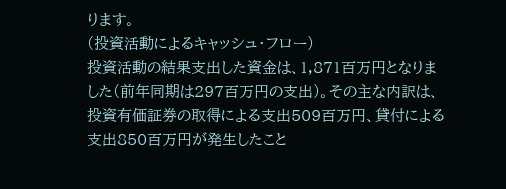ります。
(投資活動によるキャッシュ・フロー)
投資活動の結果支出した資金は、1,871百万円となりました(前年同期は297百万円の支出)。その主な内訳は、投資有価証券の取得による支出509百万円、貸付による支出850百万円が発生したこと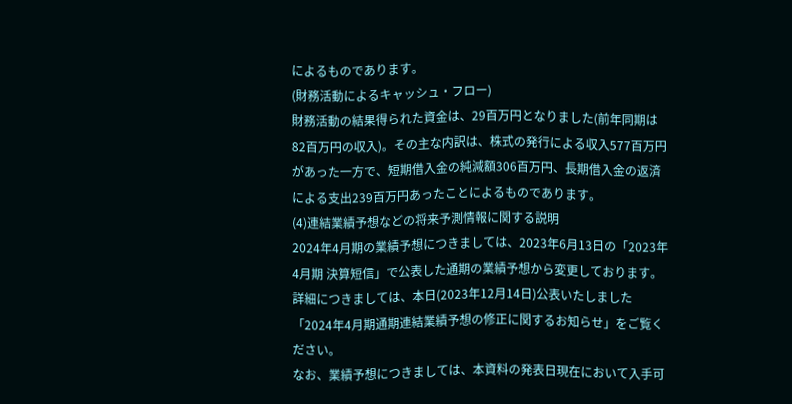によるものであります。
(財務活動によるキャッシュ・フロー)
財務活動の結果得られた資金は、29百万円となりました(前年同期は82百万円の収入)。その主な内訳は、株式の発行による収入577百万円があった一方で、短期借入金の純減額306百万円、長期借入金の返済による支出239百万円あったことによるものであります。
(4)連結業績予想などの将来予測情報に関する説明
2024年4月期の業績予想につきましては、2023年6月13日の「2023年4月期 決算短信」で公表した通期の業績予想から変更しております。詳細につきましては、本日(2023年12月14日)公表いたしました「2024年4月期通期連結業績予想の修正に関するお知らせ」をご覧ください。
なお、業績予想につきましては、本資料の発表日現在において入手可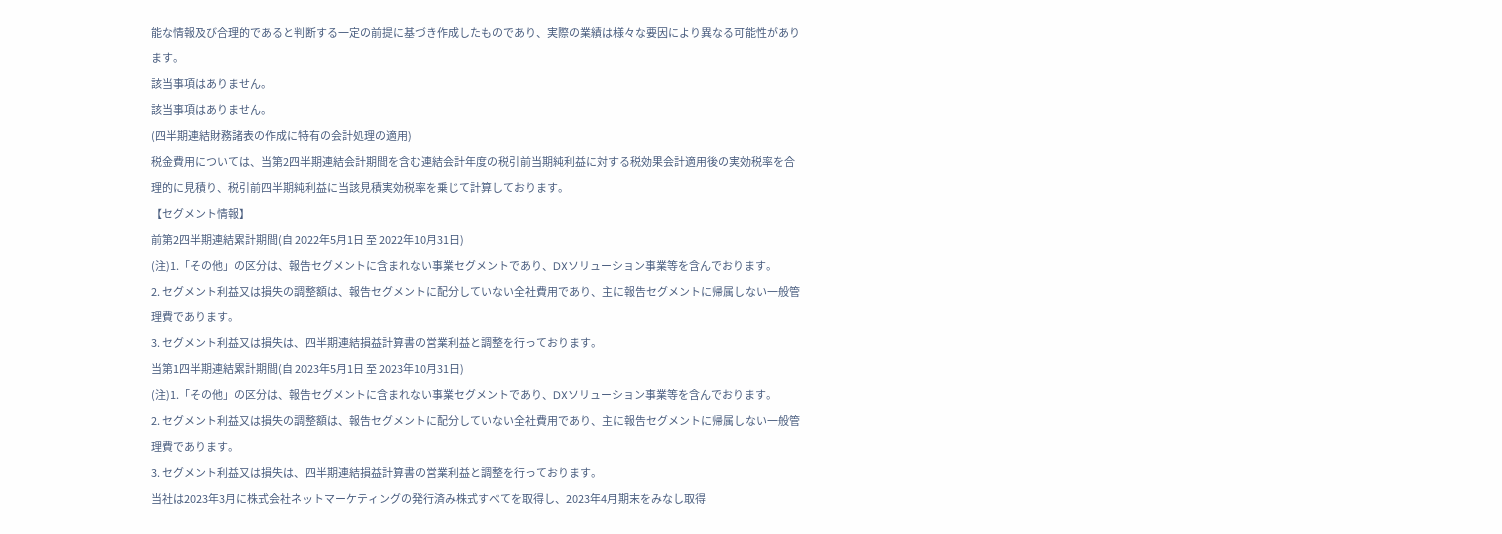能な情報及び合理的であると判断する一定の前提に基づき作成したものであり、実際の業績は様々な要因により異なる可能性があります。
該当事項はありません。
該当事項はありません。
(四半期連結財務諸表の作成に特有の会計処理の適用)
税金費用については、当第2四半期連結会計期間を含む連結会計年度の税引前当期純利益に対する税効果会計適用後の実効税率を合理的に見積り、税引前四半期純利益に当該見積実効税率を乗じて計算しております。
【セグメント情報】
前第2四半期連結累計期間(自 2022年5月1日 至 2022年10月31日)
(注)1.「その他」の区分は、報告セグメントに含まれない事業セグメントであり、DXソリューション事業等を含んでおります。
2. セグメント利益又は損失の調整額は、報告セグメントに配分していない全社費用であり、主に報告セグメントに帰属しない一般管理費であります。
3. セグメント利益又は損失は、四半期連結損益計算書の営業利益と調整を行っております。
当第1四半期連結累計期間(自 2023年5月1日 至 2023年10月31日)
(注)1.「その他」の区分は、報告セグメントに含まれない事業セグメントであり、DXソリューション事業等を含んでおります。
2. セグメント利益又は損失の調整額は、報告セグメントに配分していない全社費用であり、主に報告セグメントに帰属しない一般管理費であります。
3. セグメント利益又は損失は、四半期連結損益計算書の営業利益と調整を行っております。
当社は2023年3月に株式会社ネットマーケティングの発行済み株式すべてを取得し、2023年4月期末をみなし取得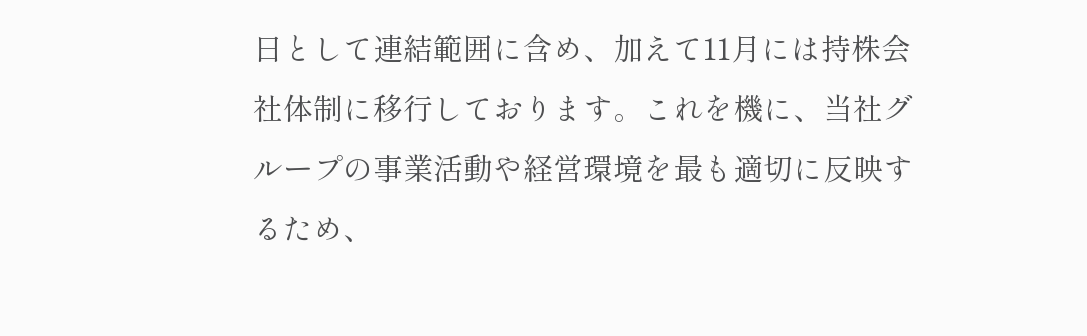日として連結範囲に含め、加えて11月には持株会社体制に移行しております。これを機に、当社グループの事業活動や経営環境を最も適切に反映するため、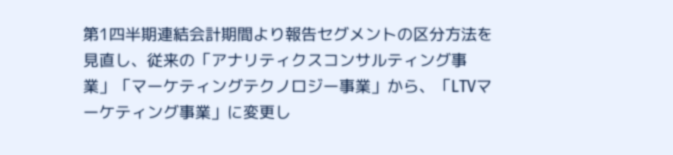第1四半期連結会計期間より報告セグメントの区分方法を見直し、従来の「アナリティクスコンサルティング事業」「マーケティングテクノロジー事業」から、「LTVマーケティング事業」に変更し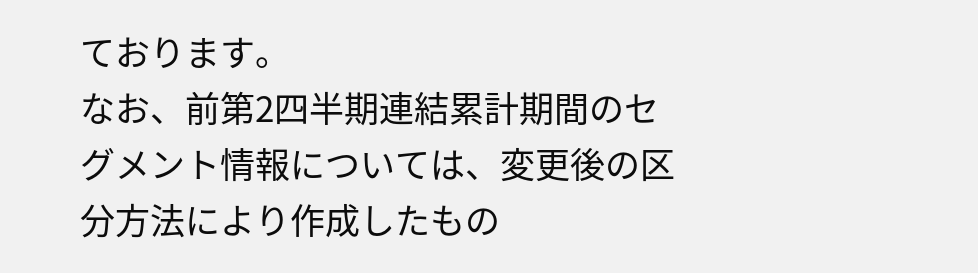ております。
なお、前第2四半期連結累計期間のセグメント情報については、変更後の区分方法により作成したもの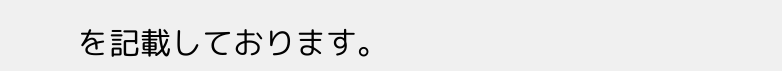を記載しております。